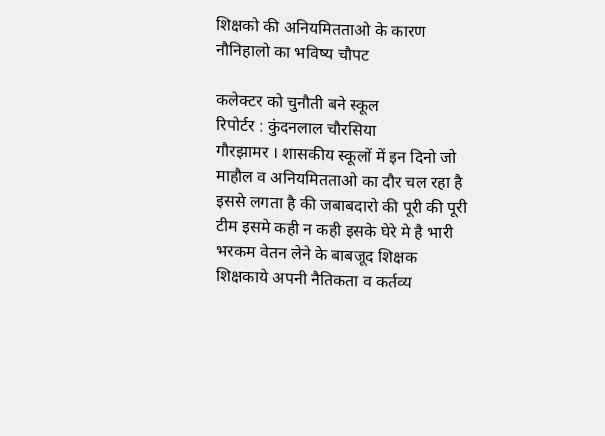शिक्षको की अनियमितताओ के कारण नौनिहालो का भविष्य चौपट

कलेक्टर को चुनौती बने स्कूल
रिपोर्टर : कुंदनलाल चौरसिया
गौरझामर । शासकीय स्कूलों में इन दिनो जो माहौल व अनियमितताओ का दौर चल रहा है इससे लगता है की जबाबदारो की पूरी की पूरी टीम इसमे कही न कही इसके घेरे मे है भारी भरकम वेतन लेने के बाबजूद शिक्षक शिक्षकाये अपनी नैतिकता व कर्तव्य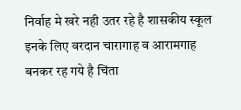निर्वाह मे खरे नही उतर रहे है शासकीय स्कूल इनके लिए वरदान चारागाह व आरामगाह बनकर रह गये है चिंता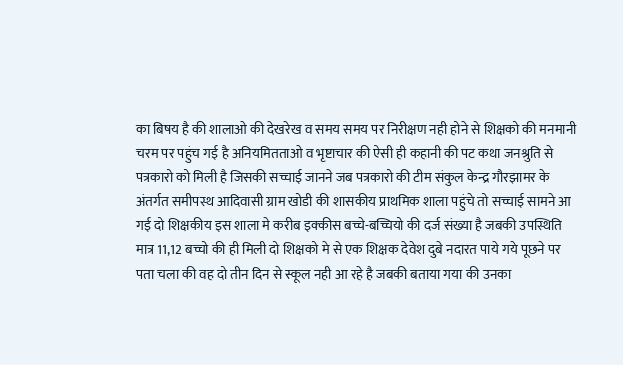का बिषय है की शालाओ की देखरेख व समय समय पर निरीक्षण नही होने से शिक्षको की मनमानी चरम पर पहुंच गई है अनियमितताओ व भृष्टाचार की ऐसी ही कहानी की पट कथा जनश्रुति से पत्रकारो को मिली है जिसकी सच्चाई जानने जब पत्रकारो की टीम संकुल केन्द्र गौरझामर के अंतर्गत समीपस्थ आदिवासी ग्राम खोडी की शासकीय प्राथमिक शाला पहुंचे तो सच्चाई सामने आ गई दो शिक्षकीय इस शाला मे करीब इक्कीस बच्चे-बच्चियो की दर्ज संख्या है जबकी उपस्थिति मात्र 11,12 बच्चो की ही मिली दो शिक्षको मे से एक शिक्षक देवेश दुबे नदारत पाये गये पूछने पर पता चला की वह दो तीन दिन से स्कूल नही आ रहे है जबकी बताया गया की उनका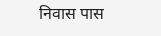निवास पास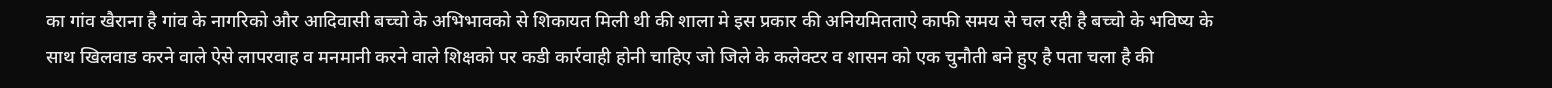का गांव खैराना है गांव के नागरिको और आदिवासी बच्चो के अभिभावको से शिकायत मिली थी की शाला मे इस प्रकार की अनियमितताऐ काफी समय से चल रही है बच्चो के भविष्य के साथ खिलवाड करने वाले ऐसे लापरवाह व मनमानी करने वाले शिक्षको पर कडी कार्रवाही होनी चाहिए जो जिले के कलेक्टर व शासन को एक चुनौती बने हुए है पता चला है की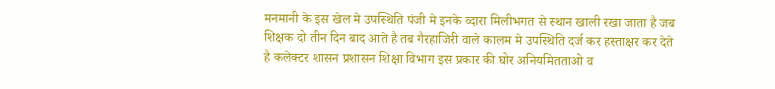मनमानी के इस खेल मे उपस्थिति पंजी मे इनके व्दारा मिलीभगत से स्थान खाली रखा जाता है जब शिक्षक दो तीन दिन बाद आते है तब गैरहाजिरी वाले कालम मे उपस्थिति दर्ज कर हस्ताक्षर कर देते है कलेक्टर शासन प्रशासन शिक्षा विभाग इस प्रकार की घोर अनियमितताओ व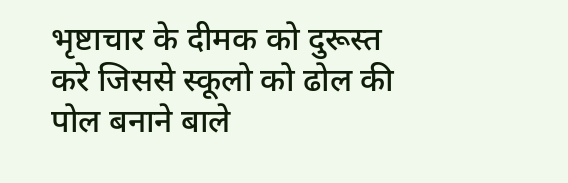भृष्टाचार के दीमक को दुरूस्त करे जिससे स्कूलो को ढोल की पोल बनाने बाले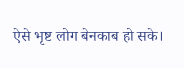ऐसे भृष्ट लोग बेनकाब हो सके।